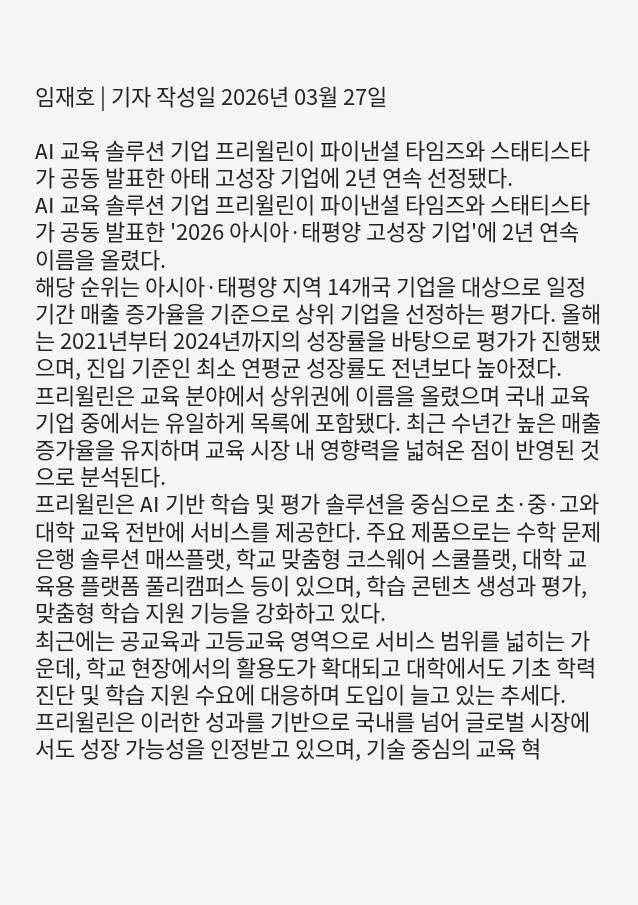임재호 | 기자 작성일 2026년 03월 27일

AI 교육 솔루션 기업 프리윌린이 파이낸셜 타임즈와 스태티스타가 공동 발표한 아태 고성장 기업에 2년 연속 선정됐다.
AI 교육 솔루션 기업 프리윌린이 파이낸셜 타임즈와 스태티스타가 공동 발표한 '2026 아시아·태평양 고성장 기업'에 2년 연속 이름을 올렸다.
해당 순위는 아시아·태평양 지역 14개국 기업을 대상으로 일정 기간 매출 증가율을 기준으로 상위 기업을 선정하는 평가다. 올해는 2021년부터 2024년까지의 성장률을 바탕으로 평가가 진행됐으며, 진입 기준인 최소 연평균 성장률도 전년보다 높아졌다.
프리윌린은 교육 분야에서 상위권에 이름을 올렸으며 국내 교육 기업 중에서는 유일하게 목록에 포함됐다. 최근 수년간 높은 매출 증가율을 유지하며 교육 시장 내 영향력을 넓혀온 점이 반영된 것으로 분석된다.
프리윌린은 AI 기반 학습 및 평가 솔루션을 중심으로 초·중·고와 대학 교육 전반에 서비스를 제공한다. 주요 제품으로는 수학 문제은행 솔루션 매쓰플랫, 학교 맞춤형 코스웨어 스쿨플랫, 대학 교육용 플랫폼 풀리캠퍼스 등이 있으며, 학습 콘텐츠 생성과 평가, 맞춤형 학습 지원 기능을 강화하고 있다.
최근에는 공교육과 고등교육 영역으로 서비스 범위를 넓히는 가운데, 학교 현장에서의 활용도가 확대되고 대학에서도 기초 학력 진단 및 학습 지원 수요에 대응하며 도입이 늘고 있는 추세다.
프리윌린은 이러한 성과를 기반으로 국내를 넘어 글로벌 시장에서도 성장 가능성을 인정받고 있으며, 기술 중심의 교육 혁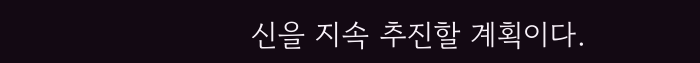신을 지속 추진할 계획이다.